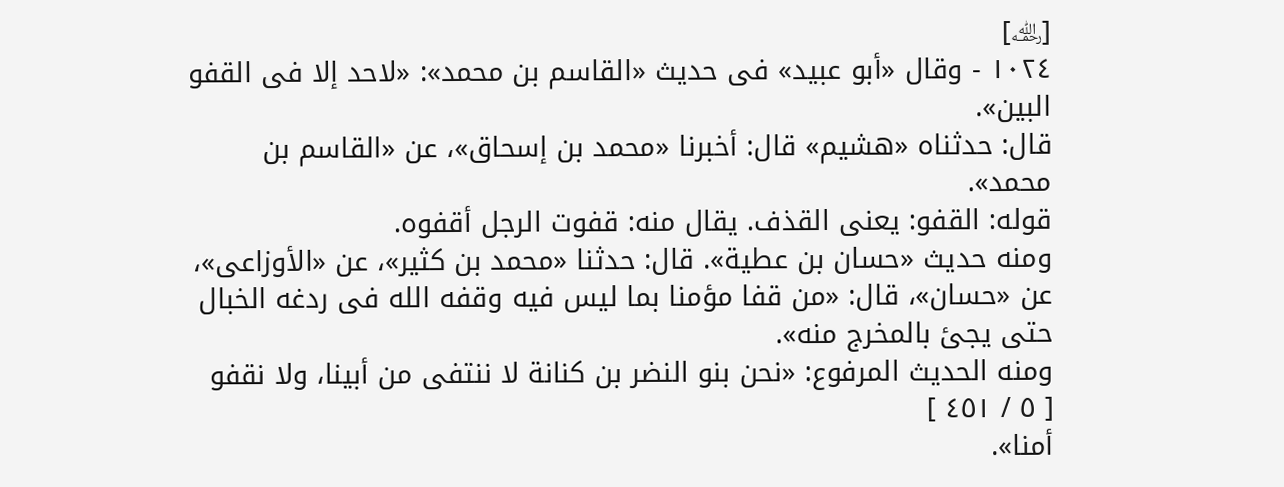[﵀]
١٠٢٤ - وقال «أبو عبيد» فى حديث «القاسم بن محمد»: «لاحد إلا فى القفو البين».
قال: حدثناه «هشيم» قال: أخبرنا «محمد بن إسحاق»، عن «القاسم بن محمد».
قوله: القفو: يعنى القذف. يقال منه: قفوت الرجل أقفوه.
ومنه حديث «حسان بن عطية». قال: حدثنا «محمد بن كثير»، عن «الأوزاعى»، عن «حسان»، قال: «من قفا مؤمنا بما ليس فيه وقفه الله فى ردغه الخبال حتى يجئ بالمخرج منه».
ومنه الحديث المرفوع: «نحن بنو النضر بن كنانة لا ننتفى من أبينا، ولا نقفو
[ ٥ / ٤٥١ ]
أمنا».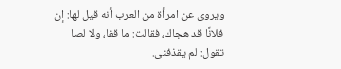ويروى عن امرأة من العرب أنه قيل لها: إن فلانًا قد هجاك، فقالت: ما قفا، ولا لصا تقول: لم يقذفنى.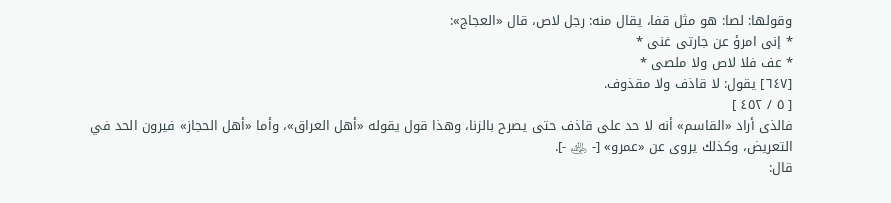وقولها: لصا: هو مثل قفا، يقال منه: رجل لاص، قال «العجاج»:
* إنى امرؤ عن جارتى غنى *
* عف فلا لاص ولا ملصى *
[٦٤٧] يقول: لا قاذف ولا مقذوف.
[ ٥ / ٤٥٢ ]
فالذى أراد «القاسم» أنه لا حد على قاذف حتى يصرح بالزنا، وهذا قول يقوله «أهل العراق»، وأما «أهل الحجاز» فيرون الحد في التعريض، وكذلك يروى عن «عمرو» [- ﵁ -].
قال: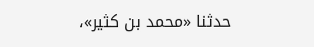حدثنا «محمد بن كثير»،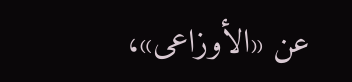عن «الأوزاعى»،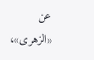عن «الزهرى»،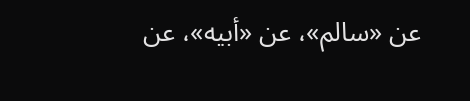عن «سالم»، عن «أبيه»، عن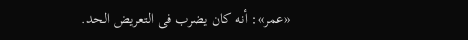«عمر»: أنه كان يضرب فى التعريض الحد.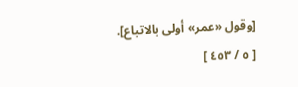[وقول «عمر» أولى بالاتباع].
[ ٥ / ٤٥٣ ]